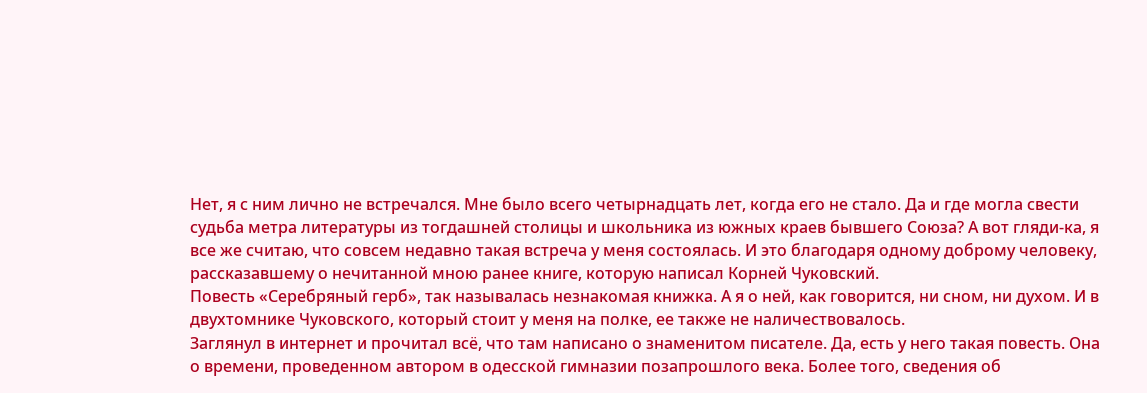Нет, я с ним лично не встречался. Мне было всего четырнадцать лет, когда его не стало. Да и где могла свести судьба метра литературы из тогдашней столицы и школьника из южных краев бывшего Союза? А вот гляди-ка, я все же считаю, что совсем недавно такая встреча у меня состоялась. И это благодаря одному доброму человеку, рассказавшему о нечитанной мною ранее книге, которую написал Корней Чуковский.
Повесть «Серебряный герб», так называлась незнакомая книжка. А я о ней, как говорится, ни сном, ни духом. И в двухтомнике Чуковского, который стоит у меня на полке, ее также не наличествовалось.
Заглянул в интернет и прочитал всё, что там написано о знаменитом писателе. Да, есть у него такая повесть. Она о времени, проведенном автором в одесской гимназии позапрошлого века. Более того, сведения об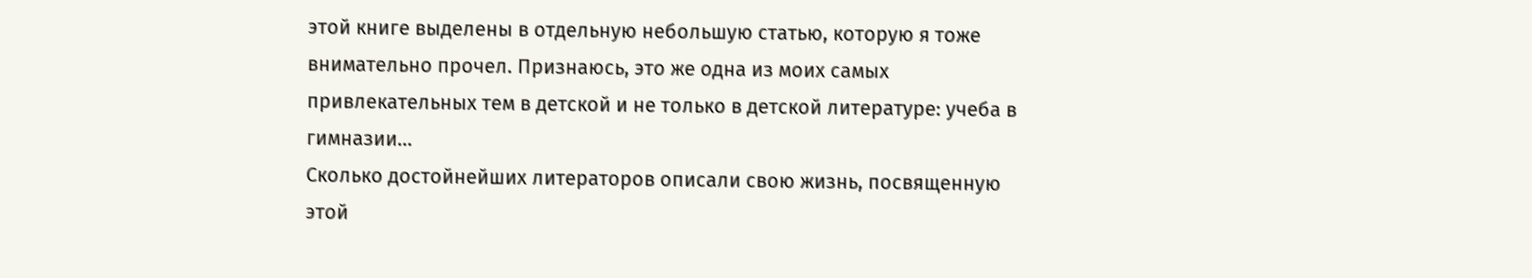этой книге выделены в отдельную небольшую статью, которую я тоже внимательно прочел. Признаюсь, это же одна из моих самых привлекательных тем в детской и не только в детской литературе: учеба в гимназии...
Сколько достойнейших литераторов описали свою жизнь, посвященную этой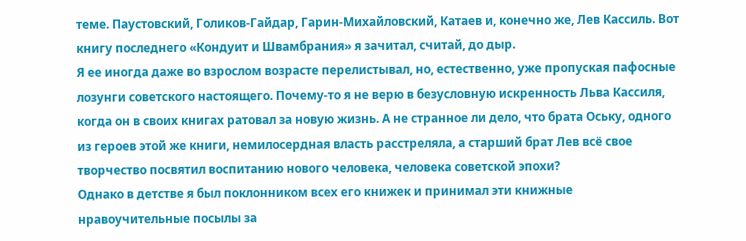теме. Паустовский, Голиков-Гайдар, Гарин-Михайловский, Катаев и, конечно же, Лев Кассиль. Вот книгу последнего «Кондуит и Швамбрания» я зачитал, считай, до дыр.
Я ее иногда даже во взрослом возрасте перелистывал, но, естественно, уже пропуская пафосные лозунги советского настоящего. Почему-то я не верю в безусловную искренность Льва Кассиля, когда он в своих книгах ратовал за новую жизнь. А не странное ли дело, что брата Оську, одного из героев этой же книги, немилосердная власть расстреляла, а старший брат Лев всё свое творчество посвятил воспитанию нового человека, человека советской эпохи?
Однако в детстве я был поклонником всех его книжек и принимал эти книжные нравоучительные посылы за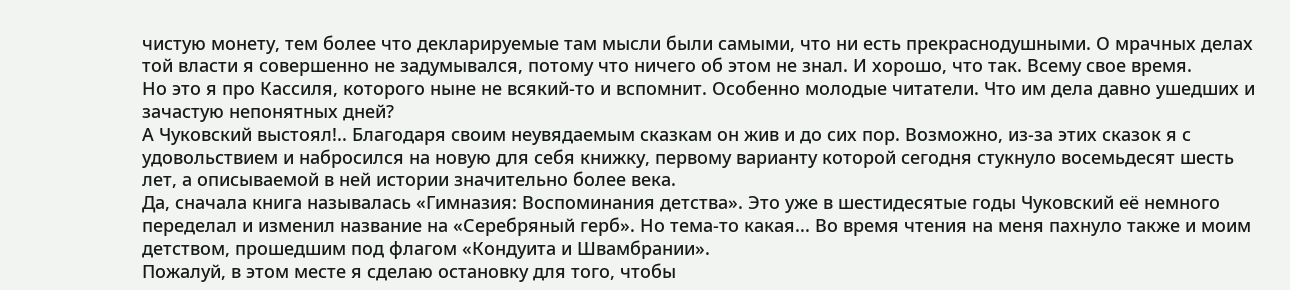чистую монету, тем более что декларируемые там мысли были самыми, что ни есть прекраснодушными. О мрачных делах той власти я совершенно не задумывался, потому что ничего об этом не знал. И хорошо, что так. Всему свое время.
Но это я про Кассиля, которого ныне не всякий-то и вспомнит. Особенно молодые читатели. Что им дела давно ушедших и зачастую непонятных дней?
А Чуковский выстоял!.. Благодаря своим неувядаемым сказкам он жив и до сих пор. Возможно, из-за этих сказок я с удовольствием и набросился на новую для себя книжку, первому варианту которой сегодня стукнуло восемьдесят шесть лет, а описываемой в ней истории значительно более века.
Да, сначала книга называлась «Гимназия: Воспоминания детства». Это уже в шестидесятые годы Чуковский её немного переделал и изменил название на «Серебряный герб». Но тема-то какая... Во время чтения на меня пахнуло также и моим детством, прошедшим под флагом «Кондуита и Швамбрании».
Пожалуй, в этом месте я сделаю остановку для того, чтобы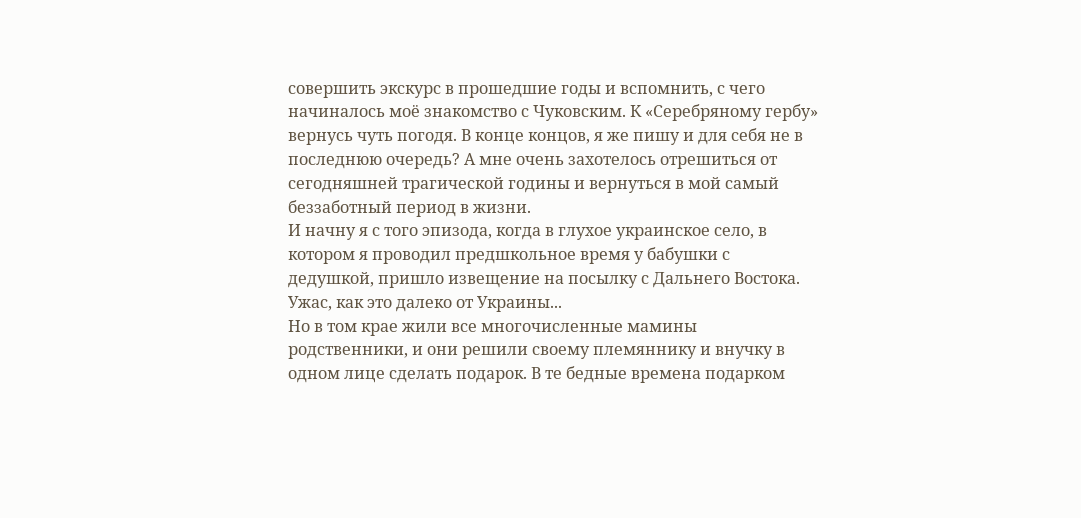совершить экскурс в прошедшие годы и вспомнить, с чего начиналось моё знакомство с Чуковским. К «Серебряному гербу» вернусь чуть погодя. В конце концов, я же пишу и для себя не в последнюю очередь? А мне очень захотелось отрешиться от сегодняшней трагической годины и вернуться в мой самый беззаботный период в жизни.
И начну я с того эпизода, когда в глухое украинское село, в котором я проводил предшкольное время у бабушки с дедушкой, пришло извещение на посылку с Дальнего Востока. Ужас, как это далеко от Украины...
Но в том крае жили все многочисленные мамины родственники, и они решили своему племяннику и внучку в одном лице сделать подарок. В те бедные времена подарком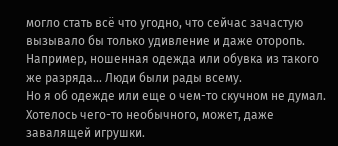могло стать всё что угодно, что сейчас зачастую вызывало бы только удивление и даже оторопь. Например, ношенная одежда или обувка из такого же разряда... Люди были рады всему.
Но я об одежде или еще о чем-то скучном не думал. Хотелось чего-то необычного, может, даже завалящей игрушки.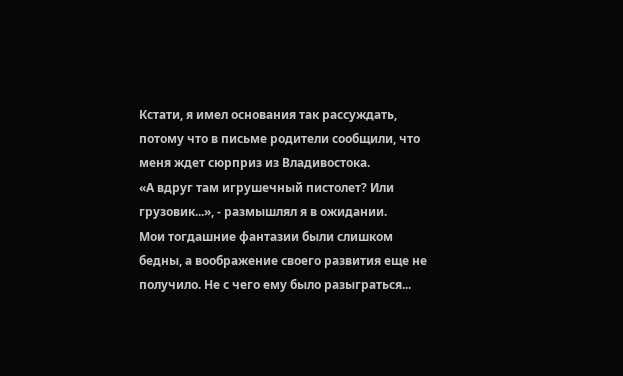Кстати, я имел основания так рассуждать, потому что в письме родители сообщили, что меня ждет сюрприз из Владивостока.
«А вдруг там игрушечный пистолет? Или грузовик...», - размышлял я в ожидании.
Мои тогдашние фантазии были слишком бедны, а воображение своего развития еще не получило. Не с чего ему было разыграться...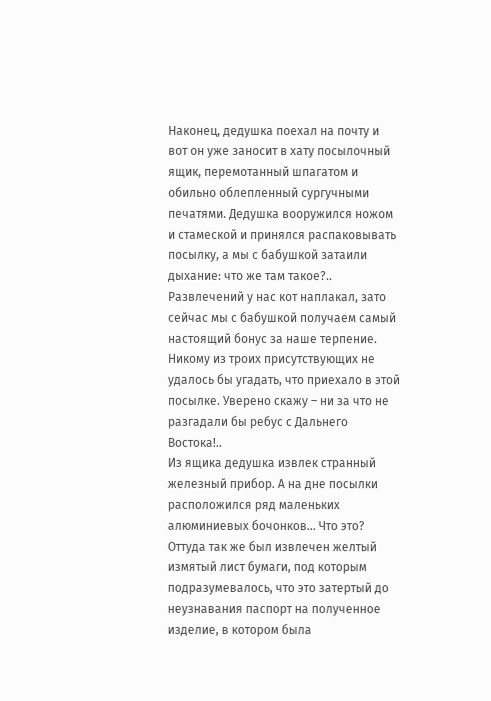Наконец, дедушка поехал на почту и вот он уже заносит в хату посылочный ящик, перемотанный шпагатом и обильно облепленный сургучными печатями. Дедушка вооружился ножом и стамеской и принялся распаковывать посылку, а мы с бабушкой затаили дыхание: что же там такое?..
Развлечений у нас кот наплакал, зато сейчас мы с бабушкой получаем самый настоящий бонус за наше терпение. Никому из троих присутствующих не удалось бы угадать, что приехало в этой посылке. Уверено скажу – ни за что не разгадали бы ребус с Дальнего Востока!..
Из ящика дедушка извлек странный железный прибор. А на дне посылки расположился ряд маленьких алюминиевых бочонков... Что это? Оттуда так же был извлечен желтый измятый лист бумаги, под которым подразумевалось, что это затертый до неузнавания паспорт на полученное изделие, в котором была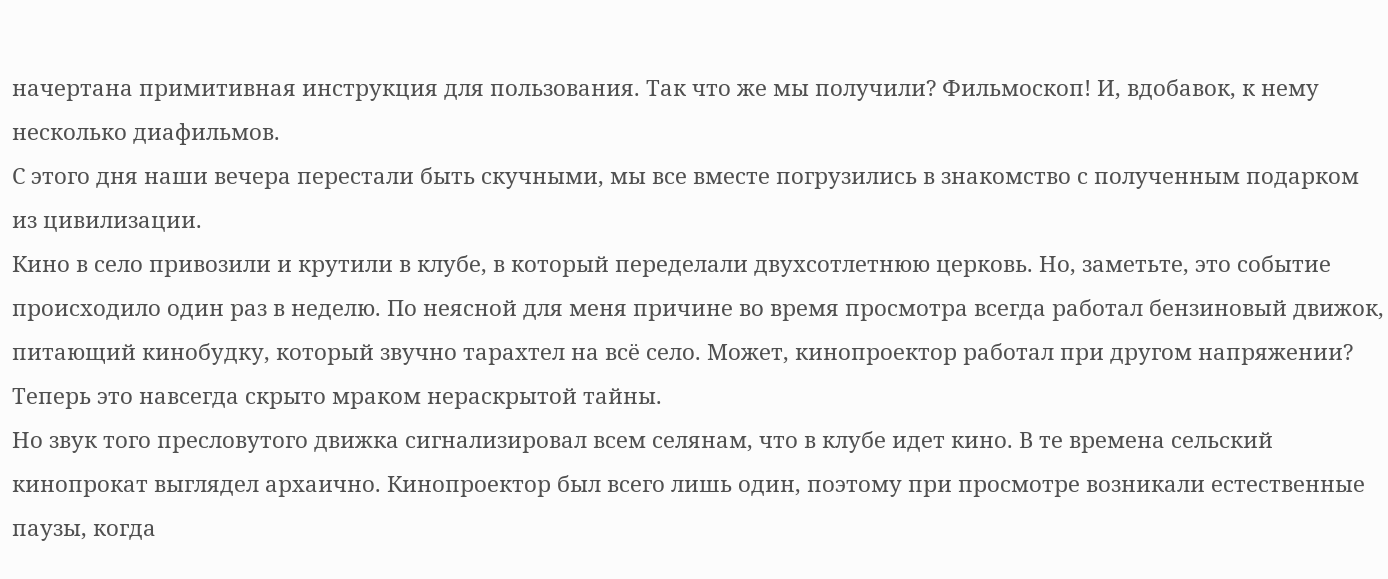начертана примитивная инструкция для пользования. Так что же мы получили? Фильмоскоп! И, вдобавок, к нему несколько диафильмов.
С этого дня наши вечера перестали быть скучными, мы все вместе погрузились в знакомство с полученным подарком из цивилизации.
Кино в село привозили и крутили в клубе, в который переделали двухсотлетнюю церковь. Но, заметьте, это событие происходило один раз в неделю. По неясной для меня причине во время просмотра всегда работал бензиновый движок, питающий кинобудку, который звучно тарахтел на всё село. Может, кинопроектор работал при другом напряжении? Теперь это навсегда скрыто мраком нераскрытой тайны.
Но звук того пресловутого движка сигнализировал всем селянам, что в клубе идет кино. В те времена сельский кинопрокат выглядел архаично. Кинопроектор был всего лишь один, поэтому при просмотре возникали естественные паузы, когда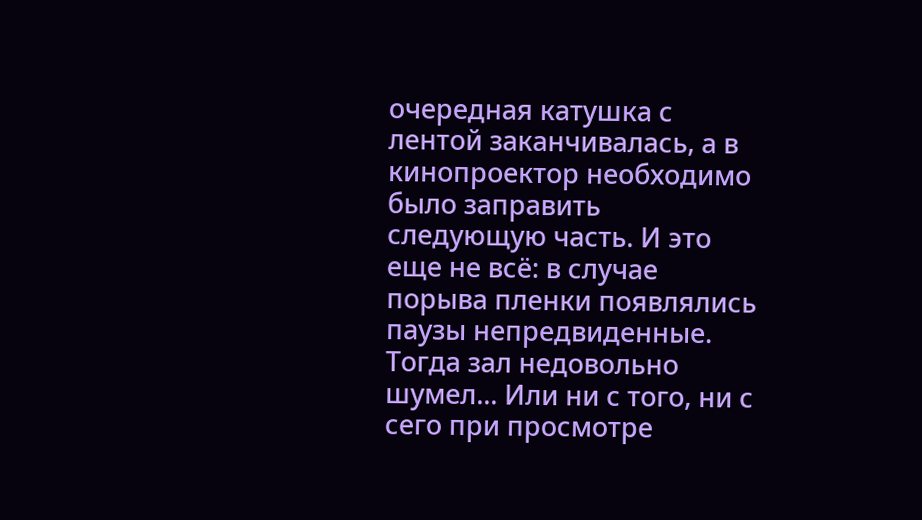очередная катушка с лентой заканчивалась, а в кинопроектор необходимо было заправить следующую часть. И это еще не всё: в случае порыва пленки появлялись паузы непредвиденные. Тогда зал недовольно шумел... Или ни с того, ни с сего при просмотре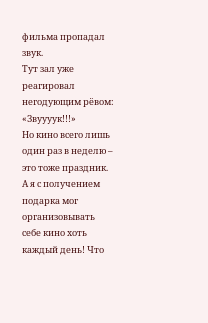фильма пропадал звук.
Тут зал уже реагировал негодующим рёвом:
«Звуууук!!!»
Но кино всего лишь один раз в неделю – это тоже праздник. А я с получением подарка мог организовывать себе кино хоть каждый день! Что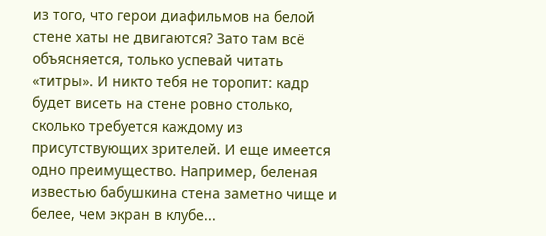из того, что герои диафильмов на белой стене хаты не двигаются? Зато там всё объясняется, только успевай читать «титры». И никто тебя не торопит: кадр будет висеть на стене ровно столько, сколько требуется каждому из присутствующих зрителей. И еще имеется одно преимущество. Например, беленая известью бабушкина стена заметно чище и белее, чем экран в клубе...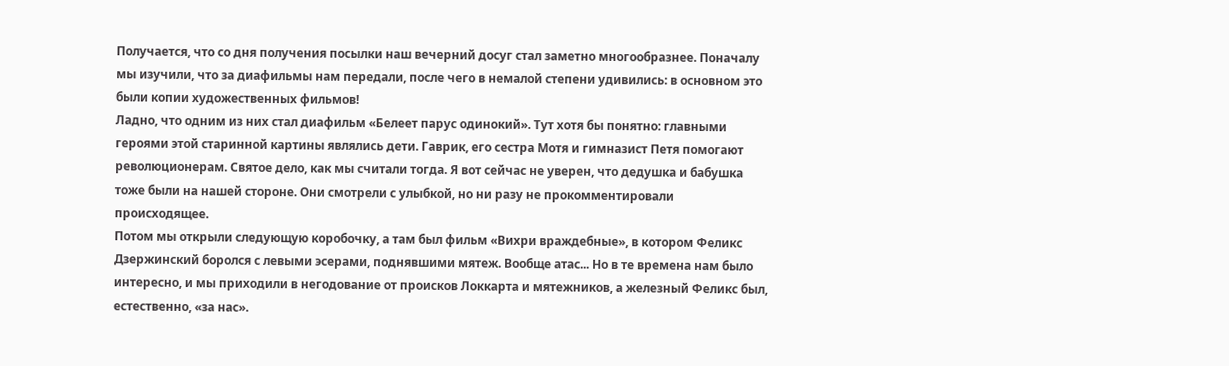Получается, что со дня получения посылки наш вечерний досуг стал заметно многообразнее. Поначалу мы изучили, что за диафильмы нам передали, после чего в немалой степени удивились: в основном это были копии художественных фильмов!
Ладно, что одним из них стал диафильм «Белеет парус одинокий». Тут хотя бы понятно: главными героями этой старинной картины являлись дети. Гаврик, его сестра Мотя и гимназист Петя помогают революционерам. Святое дело, как мы считали тогда. Я вот сейчас не уверен, что дедушка и бабушка тоже были на нашей стороне. Они смотрели с улыбкой, но ни разу не прокомментировали происходящее.
Потом мы открыли следующую коробочку, а там был фильм «Вихри враждебные», в котором Феликс Дзержинский боролся с левыми эсерами, поднявшими мятеж. Вообще атас... Но в те времена нам было интересно, и мы приходили в негодование от происков Локкарта и мятежников, а железный Феликс был, естественно, «за нас».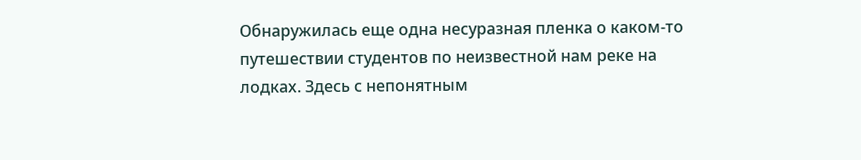Обнаружилась еще одна несуразная пленка о каком-то путешествии студентов по неизвестной нам реке на лодках. Здесь с непонятным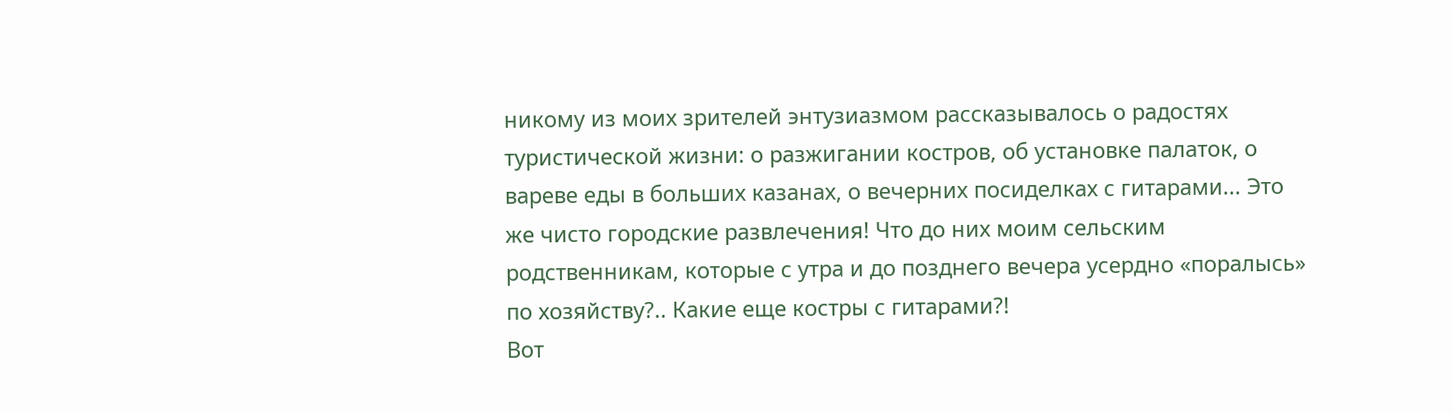никому из моих зрителей энтузиазмом рассказывалось о радостях туристической жизни: о разжигании костров, об установке палаток, о вареве еды в больших казанах, о вечерних посиделках с гитарами... Это же чисто городские развлечения! Что до них моим сельским родственникам, которые с утра и до позднего вечера усердно «поралысь» по хозяйству?.. Какие еще костры с гитарами?!
Вот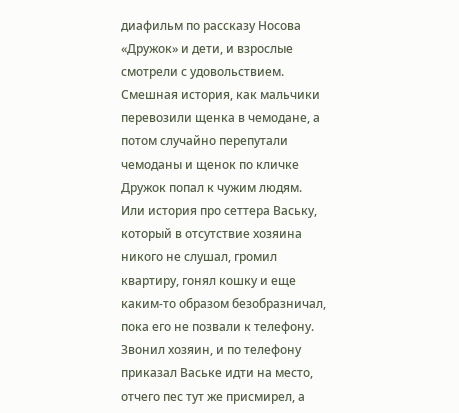диафильм по рассказу Носова «Дружок» и дети, и взрослые смотрели с удовольствием. Смешная история, как мальчики перевозили щенка в чемодане, а потом случайно перепутали чемоданы и щенок по кличке Дружок попал к чужим людям.
Или история про сеттера Ваську, который в отсутствие хозяина никого не слушал, громил квартиру, гонял кошку и еще каким-то образом безобразничал, пока его не позвали к телефону. Звонил хозяин, и по телефону приказал Ваське идти на место, отчего пес тут же присмирел, а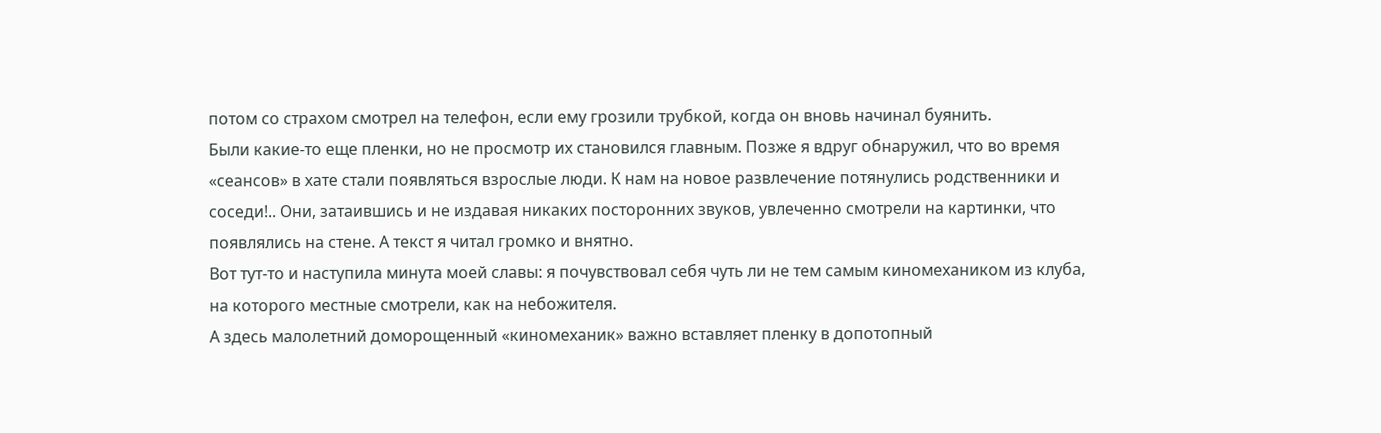потом со страхом смотрел на телефон, если ему грозили трубкой, когда он вновь начинал буянить.
Были какие-то еще пленки, но не просмотр их становился главным. Позже я вдруг обнаружил, что во время «сеансов» в хате стали появляться взрослые люди. К нам на новое развлечение потянулись родственники и соседи!.. Они, затаившись и не издавая никаких посторонних звуков, увлеченно смотрели на картинки, что появлялись на стене. А текст я читал громко и внятно.
Вот тут-то и наступила минута моей славы: я почувствовал себя чуть ли не тем самым киномехаником из клуба, на которого местные смотрели, как на небожителя.
А здесь малолетний доморощенный «киномеханик» важно вставляет пленку в допотопный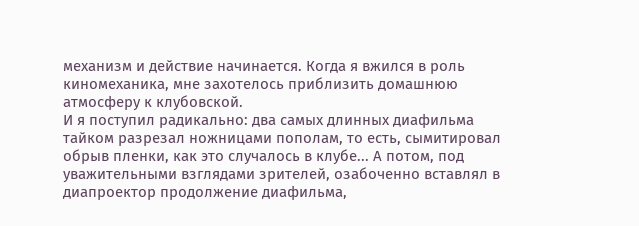механизм и действие начинается. Когда я вжился в роль киномеханика, мне захотелось приблизить домашнюю атмосферу к клубовской.
И я поступил радикально: два самых длинных диафильма тайком разрезал ножницами пополам, то есть, сымитировал обрыв пленки, как это случалось в клубе... А потом, под уважительными взглядами зрителей, озабоченно вставлял в диапроектор продолжение диафильма,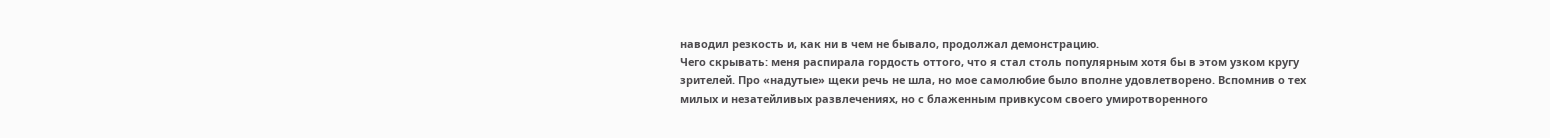наводил резкость и, как ни в чем не бывало, продолжал демонстрацию.
Чего скрывать: меня распирала гордость оттого, что я стал столь популярным хотя бы в этом узком кругу зрителей. Про «надутые» щеки речь не шла, но мое самолюбие было вполне удовлетворено. Вспомнив о тех милых и незатейливых развлечениях, но с блаженным привкусом своего умиротворенного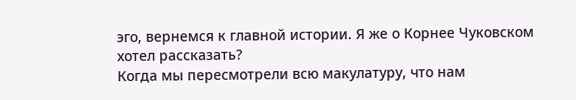эго, вернемся к главной истории. Я же о Корнее Чуковском хотел рассказать?
Когда мы пересмотрели всю макулатуру, что нам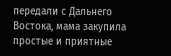передали с Дальнего Востока, мама закупила простые и приятные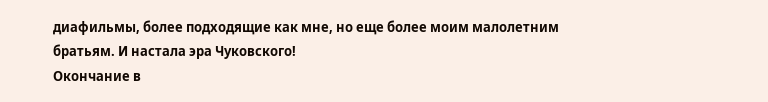диафильмы, более подходящие как мне, но еще более моим малолетним братьям. И настала эра Чуковского!
Окончание в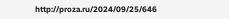http://proza.ru/2024/09/25/646